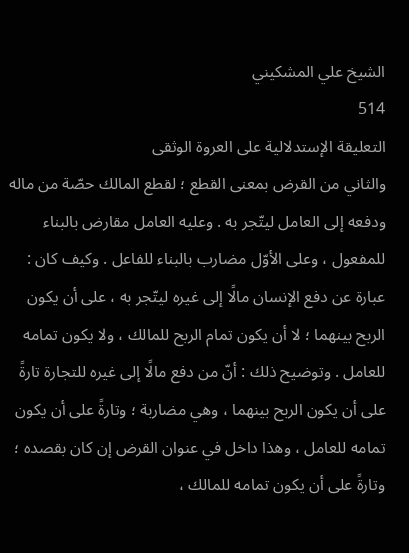الشيخ علي المشكيني
514
التعليقة الإستدلالية على العروة الوثقى
والثاني من القرض بمعنى القطع ؛ لقطع المالك حصّة من ماله ودفعه إلى العامل ليتّجر به . وعليه العامل مقارض بالبناء للمفعول ، وعلى الأوّل مضارب بالبناء للفاعل . وكيف كان : عبارة عن دفع الإنسان مالًا إلى غيره ليتّجر به ، على أن يكون الربح بينهما ؛ لا أن يكون تمام الربح للمالك ، ولا يكون تمامه للعامل . وتوضيح ذلك : أنّ من دفع مالًا إلى غيره للتجارة تارةً على أن يكون الربح بينهما ، وهي مضاربة ؛ وتارةً على أن يكون تمامه للعامل ، وهذا داخل في عنوان القرض إن كان بقصده ؛ وتارةً على أن يكون تمامه للمالك ،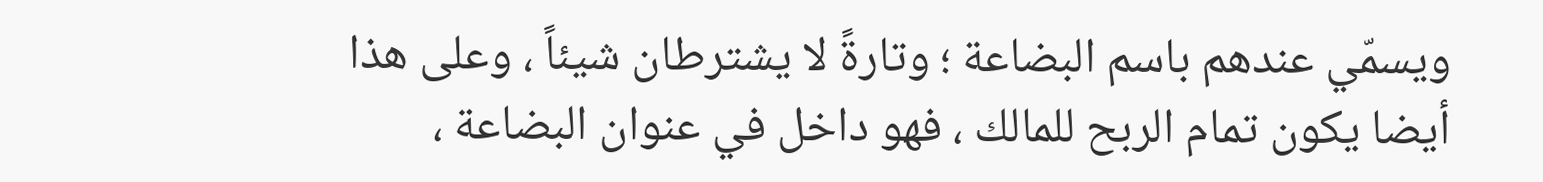ويسمّي عندهم باسم البضاعة ؛ وتارةً لا يشترطان شيئاً ، وعلى هذا أيضا يكون تمام الربح للمالك ، فهو داخل في عنوان البضاعة ،